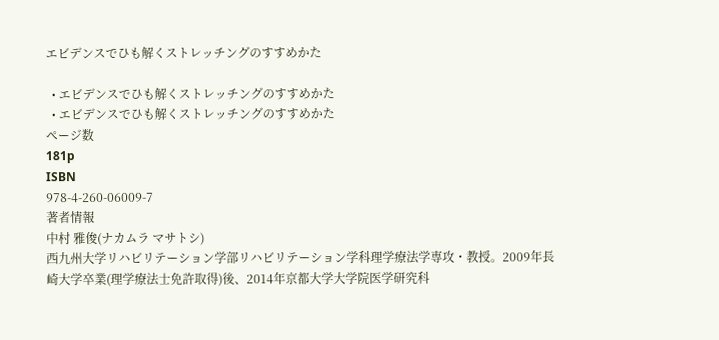エビデンスでひも解くストレッチングのすすめかた

  • エビデンスでひも解くストレッチングのすすめかた
  • エビデンスでひも解くストレッチングのすすめかた
ページ数
181p
ISBN
978-4-260-06009-7
著者情報
中村 雅俊(ナカムラ マサトシ)
西九州大学リハビリテーション学部リハビリテーション学科理学療法学専攻・教授。2009年長崎大学卒業(理学療法士免許取得)後、2014年京都大学大学院医学研究科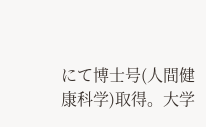にて博士号(人間健康科学)取得。大学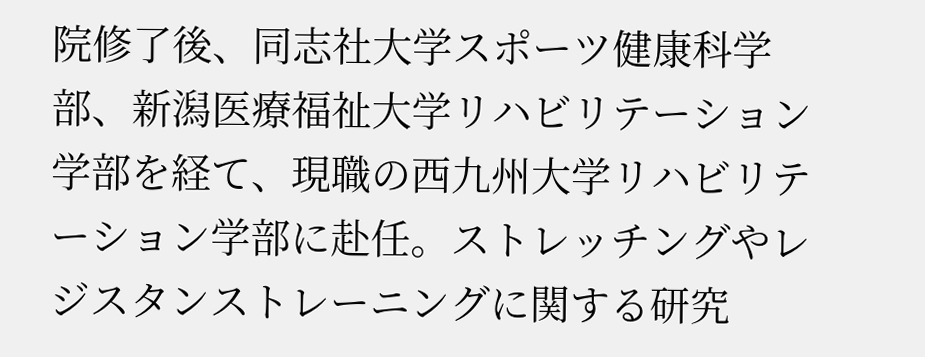院修了後、同志社大学スポーツ健康科学部、新潟医療福祉大学リハビリテーション学部を経て、現職の西九州大学リハビリテーション学部に赴任。ストレッチングやレジスタンストレーニングに関する研究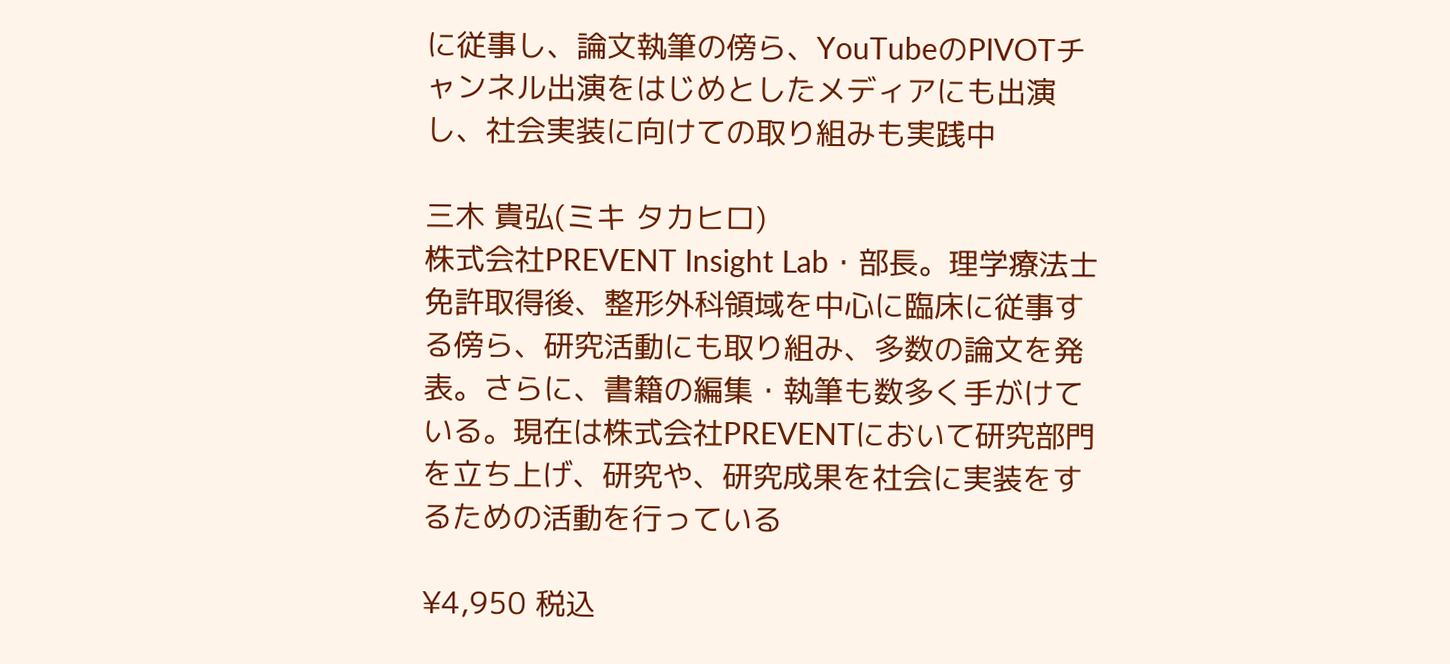に従事し、論文執筆の傍ら、YouTubeのPIVOTチャンネル出演をはじめとしたメディアにも出演し、社会実装に向けての取り組みも実践中

三木 貴弘(ミキ タカヒロ)
株式会社PREVENT Insight Lab・部長。理学療法士免許取得後、整形外科領域を中心に臨床に従事する傍ら、研究活動にも取り組み、多数の論文を発表。さらに、書籍の編集・執筆も数多く手がけている。現在は株式会社PREVENTにおいて研究部門を立ち上げ、研究や、研究成果を社会に実装をするための活動を行っている

¥4,950 税込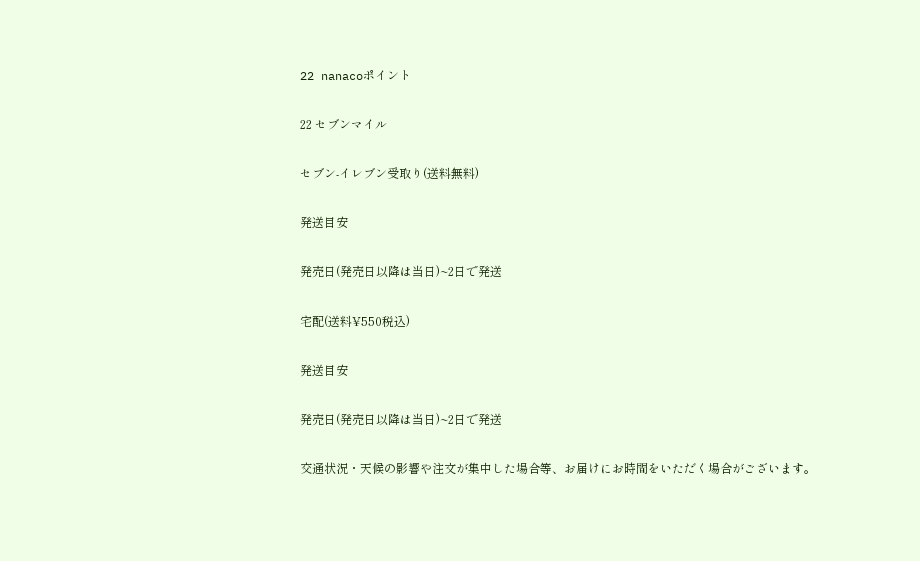22 nanacoポイント

22 セブンマイル

セブン-イレブン受取り(送料無料)

発送目安

発売日(発売日以降は当日)~2日で発送

宅配(送料¥550税込)

発送目安

発売日(発売日以降は当日)~2日で発送

交通状況・天候の影響や注文が集中した場合等、お届けにお時間をいただく場合がございます。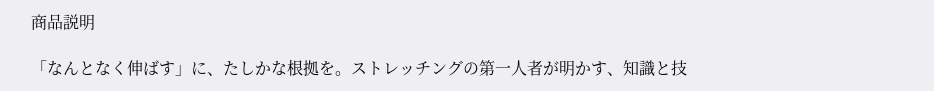商品説明

「なんとなく伸ばす」に、たしかな根拠を。ストレッチングの第一人者が明かす、知識と技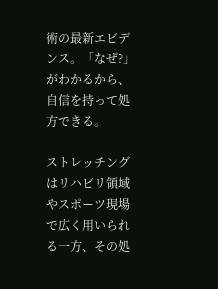術の最新エビデンス。「なぜ?」がわかるから、自信を持って処方できる。

ストレッチングはリハビリ領域やスポーツ現場で広く用いられる一方、その処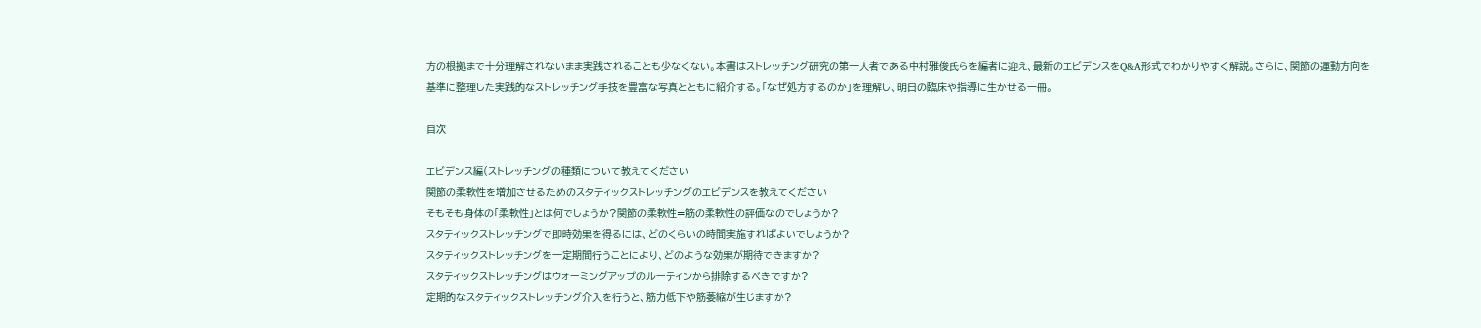方の根拠まで十分理解されないまま実践されることも少なくない。本書はストレッチング研究の第一人者である中村雅俊氏らを編者に迎え、最新のエビデンスをQ&A形式でわかりやすく解説。さらに、関節の運動方向を基準に整理した実践的なストレッチング手技を豊富な写真とともに紹介する。「なぜ処方するのか」を理解し、明日の臨床や指導に生かせる一冊。

目次

エビデンス編(ストレッチングの種類について教えてください
関節の柔軟性を増加させるためのスタティックストレッチングのエビデンスを教えてください
そもそも身体の「柔軟性」とは何でしょうか?関節の柔軟性=筋の柔軟性の評価なのでしょうか?
スタティックストレッチングで即時効果を得るには、どのくらいの時間実施すればよいでしょうか?
スタティックストレッチングを一定期間行うことにより、どのような効果が期待できますか?
スタティックストレッチングはウォーミングアップのルーティンから排除するべきですか?
定期的なスタティックストレッチング介入を行うと、筋力低下や筋萎縮が生じますか?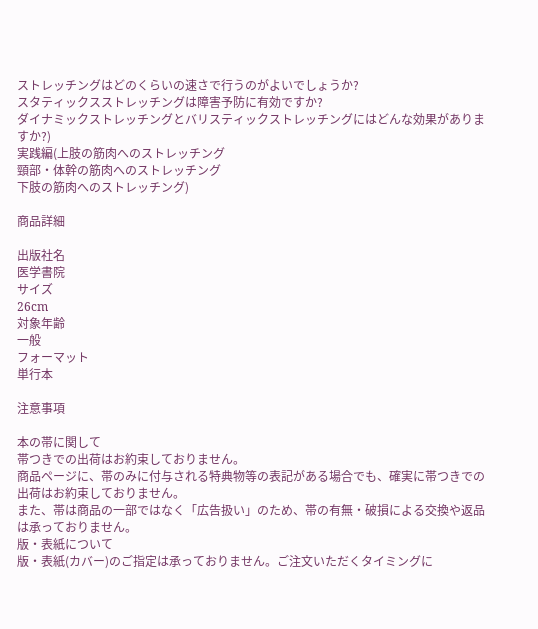ストレッチングはどのくらいの速さで行うのがよいでしょうか?
スタティックスストレッチングは障害予防に有効ですか?
ダイナミックストレッチングとバリスティックストレッチングにはどんな効果がありますか?)
実践編(上肢の筋肉へのストレッチング
頸部・体幹の筋肉へのストレッチング
下肢の筋肉へのストレッチング)

商品詳細

出版社名
医学書院
サイズ
26cm
対象年齢
一般
フォーマット
単行本

注意事項

本の帯に関して
帯つきでの出荷はお約束しておりません。
商品ページに、帯のみに付与される特典物等の表記がある場合でも、確実に帯つきでの出荷はお約束しておりません。
また、帯は商品の一部ではなく「広告扱い」のため、帯の有無・破損による交換や返品は承っておりません。
版・表紙について
版・表紙(カバー)のご指定は承っておりません。ご注文いただくタイミングに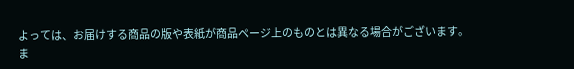よっては、お届けする商品の版や表紙が商品ページ上のものとは異なる場合がございます。
ま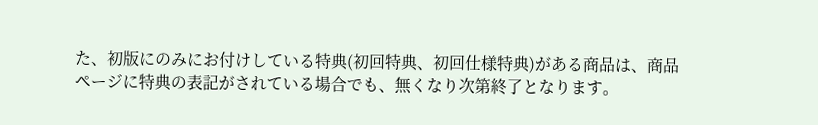た、初版にのみにお付けしている特典(初回特典、初回仕様特典)がある商品は、商品ページに特典の表記がされている場合でも、無くなり次第終了となります。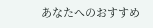あなたへのおすすめ